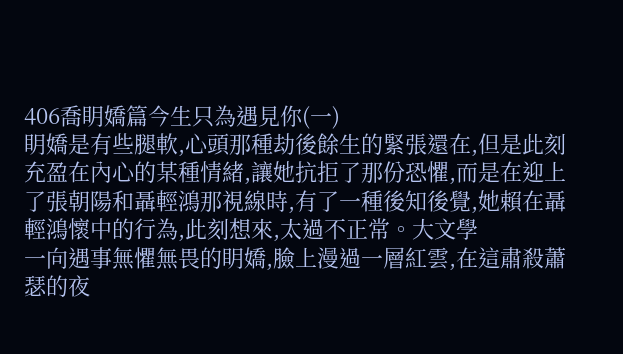406喬眀嬌篇今生只為遇見你(一)
眀嬌是有些腿軟,心頭那種劫後餘生的緊張還在,但是此刻充盈在內心的某種情緒,讓她抗拒了那份恐懼,而是在迎上了張朝陽和聶輕鴻那視線時,有了一種後知後覺,她賴在聶輕鴻懷中的行為,此刻想來,太過不正常。大文學
一向遇事無懼無畏的眀嬌,臉上漫過一層紅雲,在這肅殺蕭瑟的夜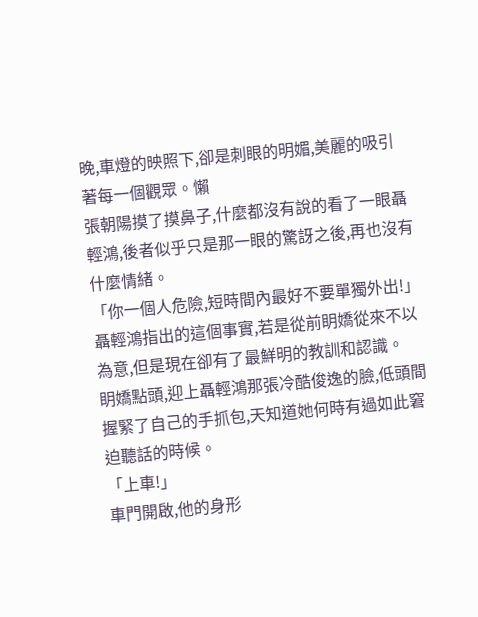晚,車燈的映照下,卻是刺眼的明媚,美麗的吸引著每一個觀眾。懶
張朝陽摸了摸鼻子,什麼都沒有說的看了一眼聶輕鴻,後者似乎只是那一眼的驚訝之後,再也沒有什麼情緒。
「你一個人危險,短時間內最好不要單獨外出!」
聶輕鴻指出的這個事實,若是從前眀嬌從來不以為意,但是現在卻有了最鮮明的教訓和認識。
眀嬌點頭,迎上聶輕鴻那張冷酷俊逸的臉,低頭間握緊了自己的手抓包,天知道她何時有過如此窘迫聽話的時候。
「上車!」
車門開啟,他的身形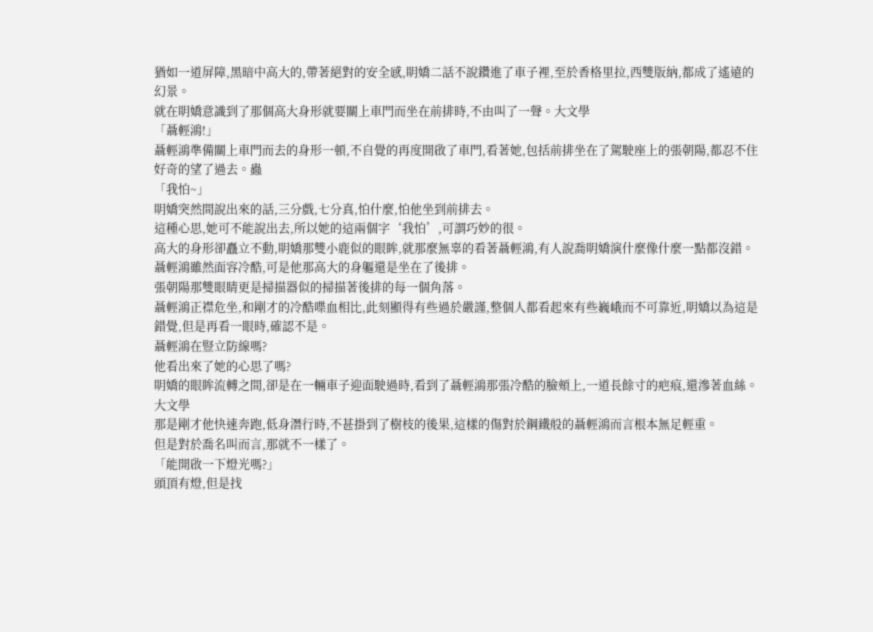猶如一道屏障,黑暗中高大的,帶著絕對的安全感,眀嬌二話不說鑽進了車子裡,至於香格里拉,西雙版納,都成了遙遠的幻景。
就在眀嬌意識到了那個高大身形就要關上車門而坐在前排時,不由叫了一聲。大文學
「聶輕鴻!」
聶輕鴻準備關上車門而去的身形一頓,不自覺的再度開啟了車門,看著她,包括前排坐在了駕駛座上的張朝陽,都忍不住好奇的望了過去。蟲
「我怕~」
眀嬌突然間說出來的話,三分戲,七分真,怕什麼,怕他坐到前排去。
這種心思,她可不能說出去,所以她的這兩個字‘我怕’,可謂巧妙的很。
高大的身形卻矗立不動,眀嬌那雙小鹿似的眼眸,就那麼無辜的看著聶輕鴻,有人說喬眀嬌演什麼像什麼一點都沒錯。
聶輕鴻雖然面容冷酷,可是他那高大的身軀還是坐在了後排。
張朝陽那雙眼睛更是掃描器似的掃描著後排的每一個角落。
聶輕鴻正襟危坐,和剛才的冷酷喋血相比,此刻顯得有些過於嚴謹,整個人都看起來有些巍峨而不可靠近,眀嬌以為這是錯覺,但是再看一眼時,確認不是。
聶輕鴻在豎立防線嗎?
他看出來了她的心思了嗎?
眀嬌的眼眸流轉之間,卻是在一輛車子迎面駛過時,看到了聶輕鴻那張冷酷的臉頰上,一道長餘寸的疤痕,還滲著血絲。大文學
那是剛才他快速奔跑,低身潛行時,不甚掛到了樹枝的後果,這樣的傷對於鋼鐵般的聶輕鴻而言根本無足輕重。
但是對於喬名叫而言,那就不一樣了。
「能開啟一下燈光嗎?」
頭頂有燈,但是找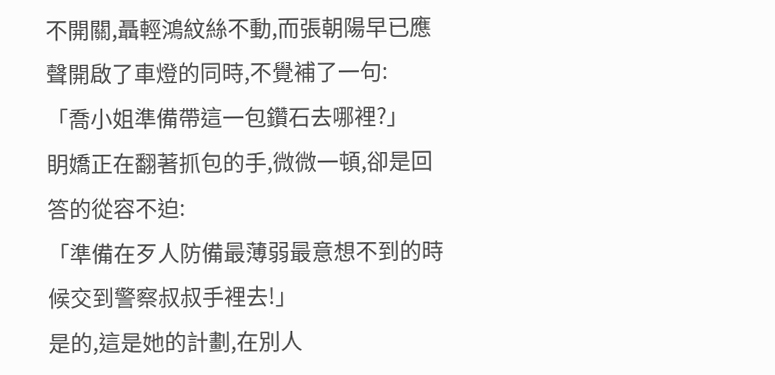不開關,聶輕鴻紋絲不動,而張朝陽早已應聲開啟了車燈的同時,不覺補了一句:
「喬小姐準備帶這一包鑽石去哪裡?」
眀嬌正在翻著抓包的手,微微一頓,卻是回答的從容不迫:
「準備在歹人防備最薄弱最意想不到的時候交到警察叔叔手裡去!」
是的,這是她的計劃,在別人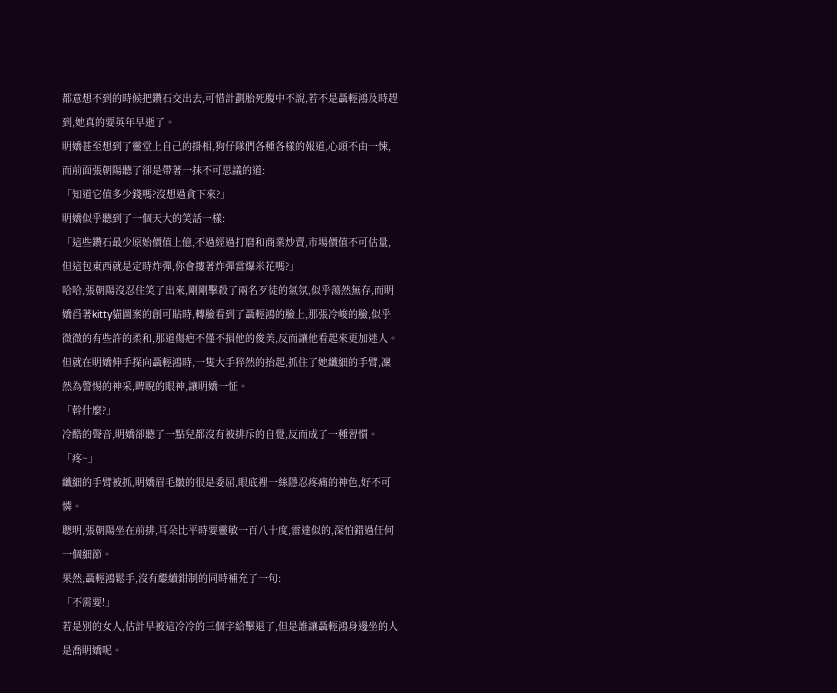都意想不到的時候把鑽石交出去,可惜計劃胎死腹中不說,若不是聶輕鴻及時趕到,她真的要英年早逝了。
眀嬌甚至想到了靈堂上自己的掛相,狗仔隊們各種各樣的報道,心頭不由一悚,而前面張朝陽聽了卻是帶著一抹不可思議的道:
「知道它值多少錢嗎?沒想過貪下來?」
眀嬌似乎聽到了一個天大的笑話一樣:
「這些鑽石最少原始價值上億,不過經過打磨和商業炒賣,市場價值不可估量,但這包東西就是定時炸彈,你會摟著炸彈當爆米花嗎?」
哈哈,張朝陽沒忍住笑了出來,剛剛擊殺了兩名歹徒的氣氛,似乎蕩然無存,而眀嬌舀著kitty貓圖案的創可貼時,轉臉看到了聶輕鴻的臉上,那張冷峻的臉,似乎微微的有些許的柔和,那道傷疤不僅不損他的俊美,反而讓他看起來更加迷人。
但就在眀嬌伸手探向聶輕鴻時,一隻大手猝然的抬起,抓住了她纖細的手臂,凜然為警惕的神采,睥睨的眼神,讓眀嬌一怔。
「幹什麼?」
冷酷的聲音,眀嬌卻聽了一點兒都沒有被排斥的自覺,反而成了一種習慣。
「疼~」
纖細的手臂被抓,眀嬌眉毛皺的很是委屈,眼底裡一絲隱忍疼痛的神色,好不可憐。
聰明,張朝陽坐在前排,耳朵比平時要靈敏一百八十度,雷達似的,深怕錯過任何一個細節。
果然,聶輕鴻鬆手,沒有繼續鉗制的同時補充了一句:
「不需要!」
若是別的女人,估計早被這冷冷的三個字給擊退了,但是誰讓聶輕鴻身邊坐的人是喬眀嬌呢。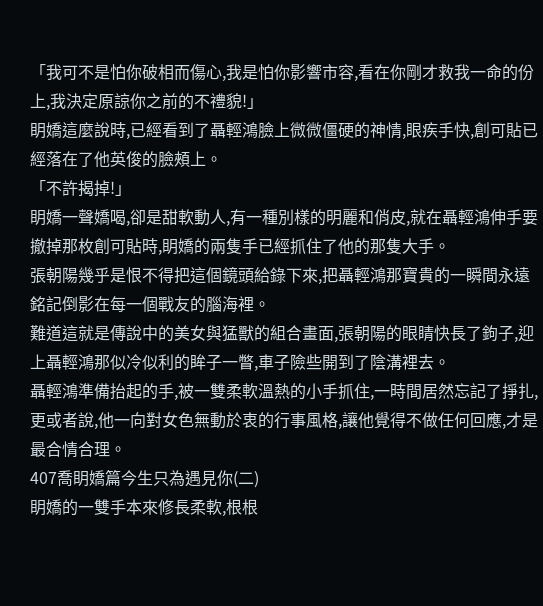「我可不是怕你破相而傷心,我是怕你影響市容,看在你剛才救我一命的份上,我決定原諒你之前的不禮貌!」
眀嬌這麼說時,已經看到了聶輕鴻臉上微微僵硬的神情,眼疾手快,創可貼已經落在了他英俊的臉頰上。
「不許揭掉!」
眀嬌一聲嬌喝,卻是甜軟動人,有一種別樣的明麗和俏皮,就在聶輕鴻伸手要撤掉那枚創可貼時,眀嬌的兩隻手已經抓住了他的那隻大手。
張朝陽幾乎是恨不得把這個鏡頭給錄下來,把聶輕鴻那寶貴的一瞬間永遠銘記倒影在每一個戰友的腦海裡。
難道這就是傳說中的美女與猛獸的組合畫面,張朝陽的眼睛快長了鉤子,迎上聶輕鴻那似冷似利的眸子一瞥,車子險些開到了陰溝裡去。
聶輕鴻準備抬起的手,被一雙柔軟溫熱的小手抓住,一時間居然忘記了掙扎,更或者說,他一向對女色無動於衷的行事風格,讓他覺得不做任何回應,才是最合情合理。
407喬眀嬌篇今生只為遇見你(二)
眀嬌的一雙手本來修長柔軟,根根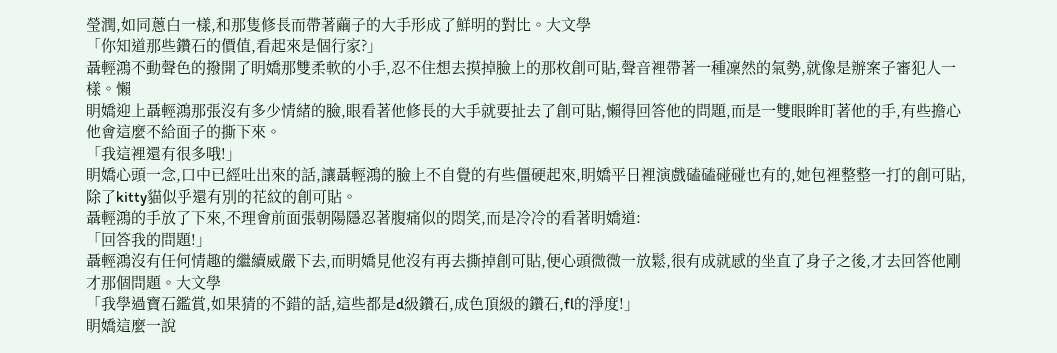瑩潤,如同蔥白一樣,和那隻修長而帶著繭子的大手形成了鮮明的對比。大文學
「你知道那些鑽石的價值,看起來是個行家?」
聶輕鴻不動聲色的撥開了眀嬌那雙柔軟的小手,忍不住想去摸掉臉上的那枚創可貼,聲音裡帶著一種凜然的氣勢,就像是辦案子審犯人一樣。懶
眀嬌迎上聶輕鴻那張沒有多少情緒的臉,眼看著他修長的大手就要扯去了創可貼,懶得回答他的問題,而是一雙眼眸盯著他的手,有些擔心他會這麼不給面子的撕下來。
「我這裡還有很多哦!」
眀嬌心頭一念,口中已經吐出來的話,讓聶輕鴻的臉上不自覺的有些僵硬起來,眀嬌平日裡演戲磕磕碰碰也有的,她包裡整整一打的創可貼,除了kitty貓似乎還有別的花紋的創可貼。
聶輕鴻的手放了下來,不理會前面張朝陽隱忍著腹痛似的悶笑,而是冷冷的看著眀嬌道:
「回答我的問題!」
聶輕鴻沒有任何情趣的繼續威嚴下去,而眀嬌見他沒有再去撕掉創可貼,便心頭微微一放鬆,很有成就感的坐直了身子之後,才去回答他剛才那個問題。大文學
「我學過寶石鑑賞,如果猜的不錯的話,這些都是d級鑽石,成色頂級的鑽石,fl的淨度!」
眀嬌這麼一說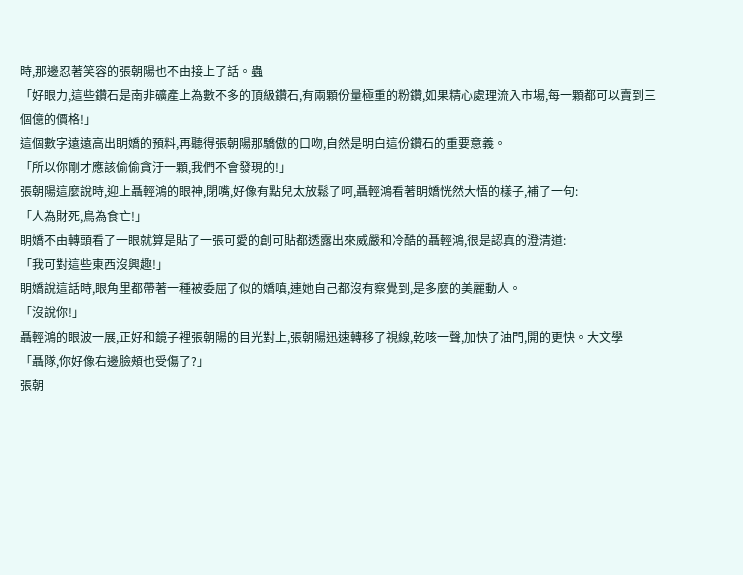時,那邊忍著笑容的張朝陽也不由接上了話。蟲
「好眼力,這些鑽石是南非礦產上為數不多的頂級鑽石,有兩顆份量極重的粉鑽,如果精心處理流入市場,每一顆都可以賣到三個億的價格!」
這個數字遠遠高出眀嬌的預料,再聽得張朝陽那驕傲的口吻,自然是明白這份鑽石的重要意義。
「所以你剛才應該偷偷貪汙一顆,我們不會發現的!」
張朝陽這麼說時,迎上聶輕鴻的眼神,閉嘴,好像有點兒太放鬆了呵,聶輕鴻看著眀嬌恍然大悟的樣子,補了一句:
「人為財死,鳥為食亡!」
眀嬌不由轉頭看了一眼就算是貼了一張可愛的創可貼都透露出來威嚴和冷酷的聶輕鴻,很是認真的澄清道:
「我可對這些東西沒興趣!」
眀嬌說這話時,眼角里都帶著一種被委屈了似的嬌嗔,連她自己都沒有察覺到,是多麼的美麗動人。
「沒說你!」
聶輕鴻的眼波一展,正好和鏡子裡張朝陽的目光對上,張朝陽迅速轉移了視線,乾咳一聲,加快了油門,開的更快。大文學
「聶隊,你好像右邊臉頰也受傷了?」
張朝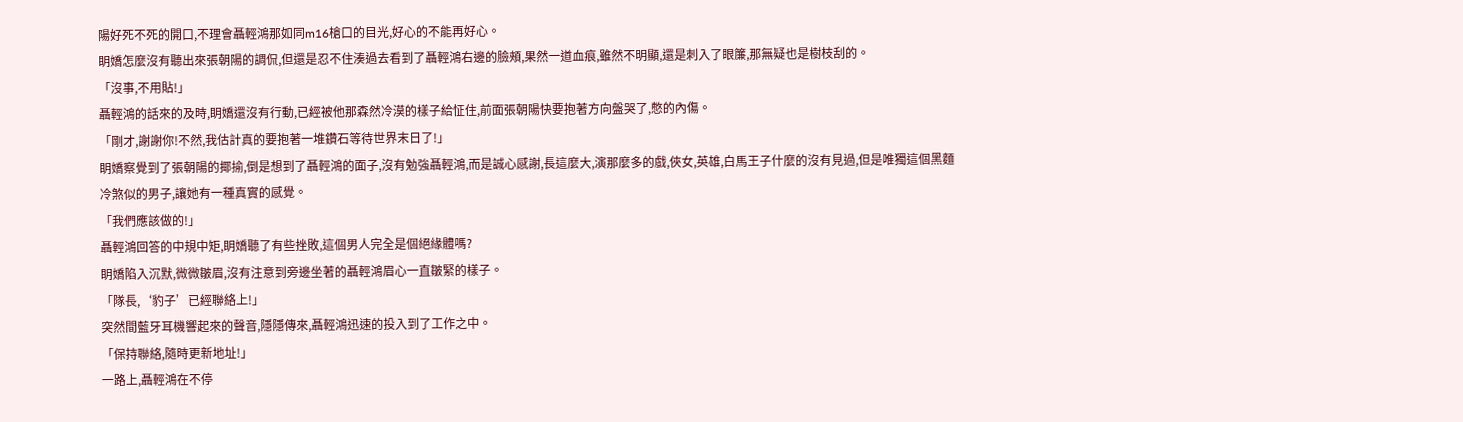陽好死不死的開口,不理會聶輕鴻那如同m16槍口的目光,好心的不能再好心。
眀嬌怎麼沒有聽出來張朝陽的調侃,但還是忍不住湊過去看到了聶輕鴻右邊的臉頰,果然一道血痕,雖然不明顯,還是刺入了眼簾,那無疑也是樹枝刮的。
「沒事,不用貼!」
聶輕鴻的話來的及時,眀嬌還沒有行動,已經被他那森然冷漠的樣子給怔住,前面張朝陽快要抱著方向盤哭了,憋的內傷。
「剛才,謝謝你!不然,我估計真的要抱著一堆鑽石等待世界末日了!」
眀嬌察覺到了張朝陽的揶揄,倒是想到了聶輕鴻的面子,沒有勉強聶輕鴻,而是誠心感謝,長這麼大,演那麼多的戲,俠女,英雄,白馬王子什麼的沒有見過,但是唯獨這個黑麵冷煞似的男子,讓她有一種真實的感覺。
「我們應該做的!」
聶輕鴻回答的中規中矩,眀嬌聽了有些挫敗,這個男人完全是個絕緣體嗎?
眀嬌陷入沉默,微微皺眉,沒有注意到旁邊坐著的聶輕鴻眉心一直皺緊的樣子。
「隊長,‘豹子’已經聯絡上!」
突然間藍牙耳機響起來的聲音,隱隱傳來,聶輕鴻迅速的投入到了工作之中。
「保持聯絡,隨時更新地址!」
一路上,聶輕鴻在不停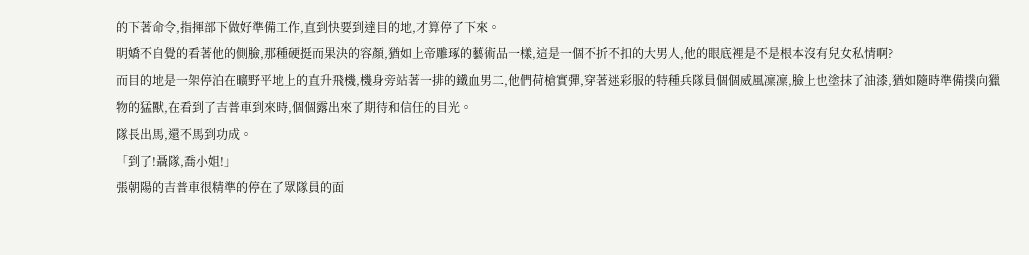的下著命令,指揮部下做好準備工作,直到快要到達目的地,才算停了下來。
眀嬌不自覺的看著他的側臉,那種硬挺而果決的容顏,猶如上帝雕琢的藝術品一樣,這是一個不折不扣的大男人,他的眼底裡是不是根本沒有兒女私情啊?
而目的地是一架停泊在曠野平地上的直升飛機,機身旁站著一排的鐵血男二,他們荷槍實彈,穿著迷彩服的特種兵隊員個個威風凜凜,臉上也塗抹了油漆,猶如隨時準備撲向獵物的猛獸,在看到了吉普車到來時,個個露出來了期待和信任的目光。
隊長出馬,還不馬到功成。
「到了!聶隊,喬小姐!」
張朝陽的吉普車很精準的停在了眾隊員的面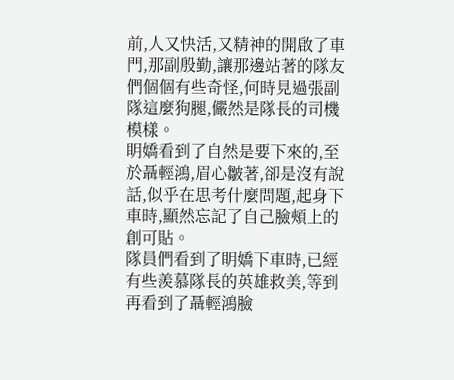前,人又快活,又精神的開啟了車門,那副殷勤,讓那邊站著的隊友們個個有些奇怪,何時見過張副隊這麼狗腿,儼然是隊長的司機模樣。
眀嬌看到了自然是要下來的,至於聶輕鴻,眉心皺著,卻是沒有說話,似乎在思考什麼問題,起身下車時,顯然忘記了自己臉頰上的創可貼。
隊員們看到了眀嬌下車時,已經有些羨慕隊長的英雄救美,等到再看到了聶輕鴻臉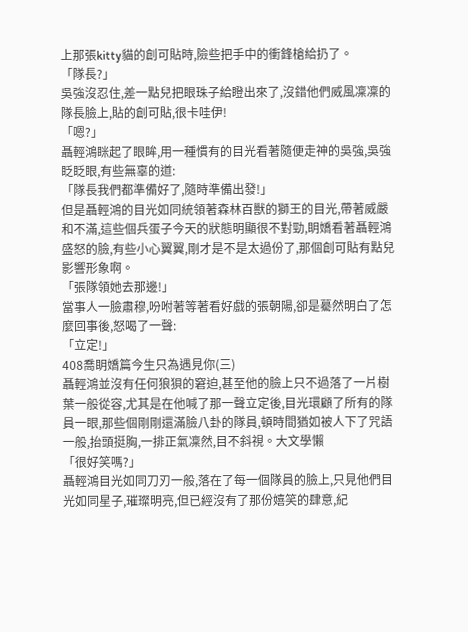上那張kitty貓的創可貼時,險些把手中的衝鋒槍給扔了。
「隊長?」
吳強沒忍住,差一點兒把眼珠子給瞪出來了,沒錯他們威風凜凜的隊長臉上,貼的創可貼,很卡哇伊!
「嗯?」
聶輕鴻眯起了眼眸,用一種慣有的目光看著隨便走神的吳強,吳強眨眨眼,有些無辜的道:
「隊長我們都準備好了,隨時準備出發!」
但是聶輕鴻的目光如同統領著森林百獸的獅王的目光,帶著威嚴和不滿,這些個兵蛋子今天的狀態明顯很不對勁,眀嬌看著聶輕鴻盛怒的臉,有些小心翼翼,剛才是不是太過份了,那個創可貼有點兒影響形象啊。
「張隊領她去那邊!」
當事人一臉肅穆,吩咐著等著看好戲的張朝陽,卻是驀然明白了怎麼回事後,怒喝了一聲:
「立定!」
408喬眀嬌篇今生只為遇見你(三)
聶輕鴻並沒有任何狼狽的窘迫,甚至他的臉上只不過落了一片樹葉一般從容,尤其是在他喊了那一聲立定後,目光環顧了所有的隊員一眼,那些個剛剛還滿臉八卦的隊員,頓時間猶如被人下了咒語一般,抬頭挺胸,一排正氣凜然,目不斜視。大文學懶
「很好笑嗎?」
聶輕鴻目光如同刀刃一般,落在了每一個隊員的臉上,只見他們目光如同星子,璀璨明亮,但已經沒有了那份嬉笑的肆意,紀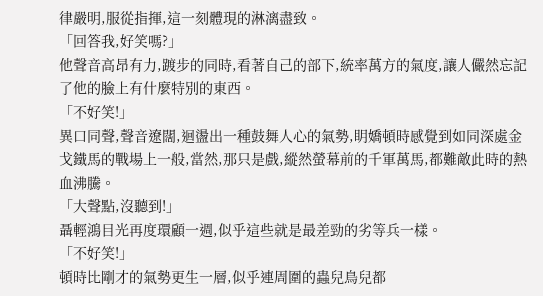律嚴明,服從指揮,這一刻體現的淋漓盡致。
「回答我,好笑嗎?」
他聲音高昂有力,踱步的同時,看著自己的部下,統率萬方的氣度,讓人儼然忘記了他的臉上有什麼特別的東西。
「不好笑!」
異口同聲,聲音遼闊,迴盪出一種鼓舞人心的氣勢,眀嬌頓時感覺到如同深處金戈鐵馬的戰場上一般,當然,那只是戲,縱然螢幕前的千軍萬馬,都難敵此時的熱血沸騰。
「大聲點,沒聽到!」
聶輕鴻目光再度環顧一週,似乎這些就是最差勁的劣等兵一樣。
「不好笑!」
頓時比剛才的氣勢更生一層,似乎連周圍的蟲兒鳥兒都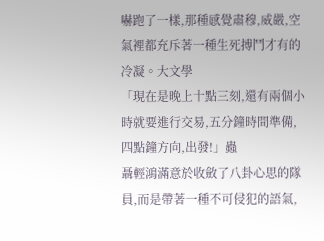嚇跑了一樣,那種感覺肅穆,威嚴,空氣裡都充斥著一種生死搏鬥才有的冷凝。大文學
「現在是晚上十點三刻,還有兩個小時就要進行交易,五分鐘時間準備,四點鐘方向,出發!」蟲
聶輕鴻滿意於收斂了八卦心思的隊員,而是帶著一種不可侵犯的語氣,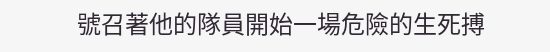號召著他的隊員開始一場危險的生死搏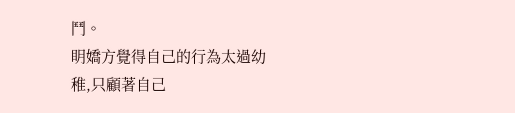鬥。
眀嬌方覺得自己的行為太過幼稚,只顧著自己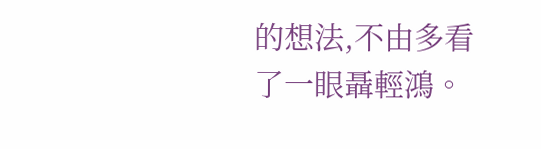的想法,不由多看了一眼聶輕鴻。